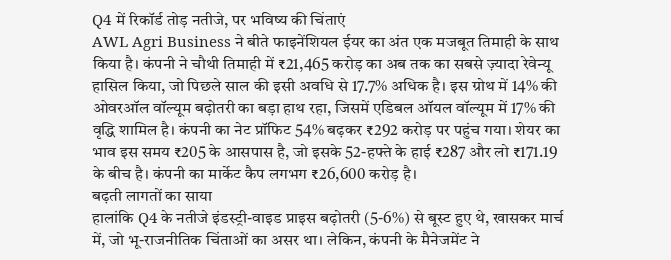Q4 में रिकॉर्ड तोड़ नतीजे, पर भविष्य की चिंताएं
AWL Agri Business ने बीते फाइनेंशियल ईयर का अंत एक मजबूत तिमाही के साथ किया है। कंपनी ने चौथी तिमाही में ₹21,465 करोड़ का अब तक का सबसे ज़्यादा रेवेन्यू हासिल किया, जो पिछले साल की इसी अवधि से 17.7% अधिक है। इस ग्रोथ में 14% की ओवरऑल वॉल्यूम बढ़ोतरी का बड़ा हाथ रहा, जिसमें एडिबल ऑयल वॉल्यूम में 17% की वृद्धि शामिल है। कंपनी का नेट प्रॉफिट 54% बढ़कर ₹292 करोड़ पर पहुंच गया। शेयर का भाव इस समय ₹205 के आसपास है, जो इसके 52-हफ्ते के हाई ₹287 और लो ₹171.19 के बीच है। कंपनी का मार्केट कैप लगभग ₹26,600 करोड़ है।
बढ़ती लागतों का साया
हालांकि Q4 के नतीजे इंडस्ट्री-वाइड प्राइस बढ़ोतरी (5-6%) से बूस्ट हुए थे, खासकर मार्च में, जो भू-राजनीतिक चिंताओं का असर था। लेकिन, कंपनी के मैनेजमेंट ने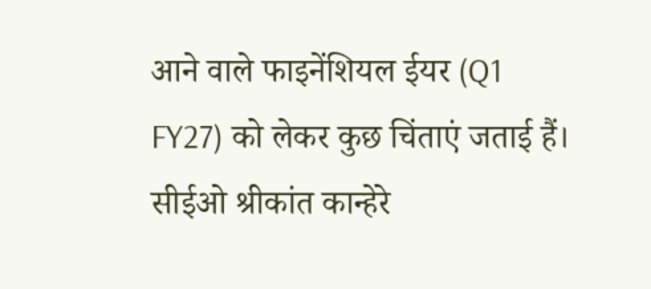आने वाले फाइनेंशियल ईयर (Q1 FY27) को लेकर कुछ चिंताएं जताई हैं। सीईओ श्रीकांत कान्हेरे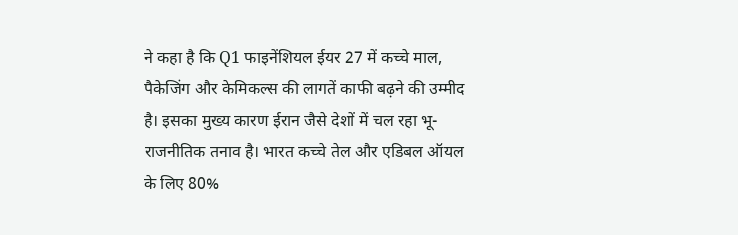ने कहा है कि Q1 फाइनेंशियल ईयर 27 में कच्चे माल, पैकेजिंग और केमिकल्स की लागतें काफी बढ़ने की उम्मीद है। इसका मुख्य कारण ईरान जैसे देशों में चल रहा भू-राजनीतिक तनाव है। भारत कच्चे तेल और एडिबल ऑयल के लिए 80%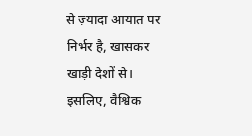से ज़्यादा आयात पर निर्भर है, खासकर खाड़ी देशों से। इसलिए, वैश्विक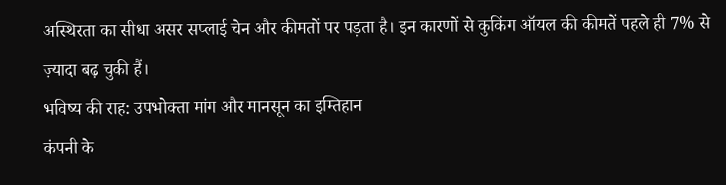अस्थिरता का सीधा असर सप्लाई चेन और कीमतों पर पड़ता है। इन कारणों से कुकिंग ऑयल की कीमतें पहले ही 7% से ज़्यादा बढ़ चुकी हैं।
भविष्य की राह: उपभोक्ता मांग और मानसून का इम्तिहान
कंपनी के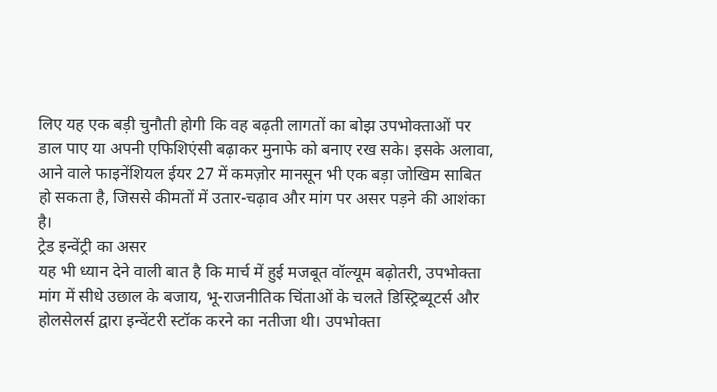लिए यह एक बड़ी चुनौती होगी कि वह बढ़ती लागतों का बोझ उपभोक्ताओं पर डाल पाए या अपनी एफिशिएंसी बढ़ाकर मुनाफे को बनाए रख सके। इसके अलावा, आने वाले फाइनेंशियल ईयर 27 में कमज़ोर मानसून भी एक बड़ा जोखिम साबित हो सकता है, जिससे कीमतों में उतार-चढ़ाव और मांग पर असर पड़ने की आशंका है।
ट्रेड इन्वेंट्री का असर
यह भी ध्यान देने वाली बात है कि मार्च में हुई मजबूत वॉल्यूम बढ़ोतरी, उपभोक्ता मांग में सीधे उछाल के बजाय, भू-राजनीतिक चिंताओं के चलते डिस्ट्रिब्यूटर्स और होलसेलर्स द्वारा इन्वेंटरी स्टॉक करने का नतीजा थी। उपभोक्ता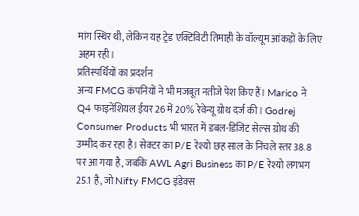मांग स्थिर थी, लेकिन यह ट्रेड एक्टिविटी तिमाही के वॉल्यूम आंकड़ों के लिए अहम रही।
प्रतिस्पर्धियों का प्रदर्शन
अन्य FMCG कंपनियों ने भी मजबूत नतीजे पेश किए हैं। Marico ने Q4 फाइनेंशियल ईयर 26 में 20% रेवेन्यू ग्रोथ दर्ज की। Godrej Consumer Products भी भारत में डबल-डिजिट सेल्स ग्रोथ की उम्मीद कर रहा है। सेक्टर का P/E रेश्यो छह साल के निचले स्तर 38.8 पर आ गया है, जबकि AWL Agri Business का P/E रेश्यो लगभग 25.1 है, जो Nifty FMCG इंडेक्स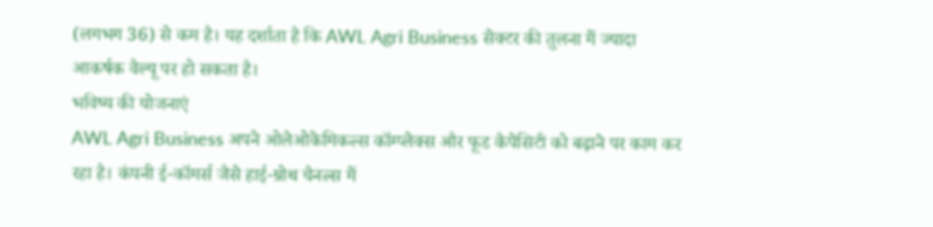(लगभग 36) से कम है। यह दर्शाता है कि AWL Agri Business सेक्टर की तुलना में ज्यादा आकर्षक वैल्यू पर हो सकता है।
भविष्य की योजनाएं
AWL Agri Business अपने ओलेओकेमिकल्स कॉम्प्लेक्स और फूड कैपेसिटी को बढ़ाने पर काम कर रहा है। कंपनी ई-कॉमर्स जैसे हाई-ग्रोथ चैनल्स में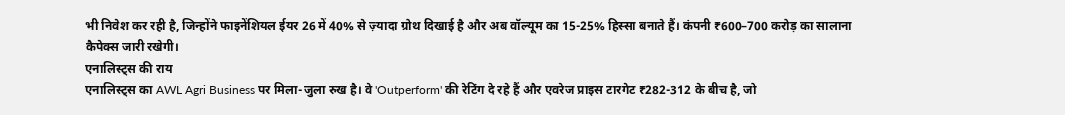भी निवेश कर रही है, जिन्होंने फाइनेंशियल ईयर 26 में 40% से ज़्यादा ग्रोथ दिखाई है और अब वॉल्यूम का 15-25% हिस्सा बनाते हैं। कंपनी ₹600–700 करोड़ का सालाना कैपेक्स जारी रखेगी।
एनालिस्ट्स की राय
एनालिस्ट्स का AWL Agri Business पर मिला-जुला रुख है। वे 'Outperform' की रेटिंग दे रहे हैं और एवरेज प्राइस टारगेट ₹282-312 के बीच है, जो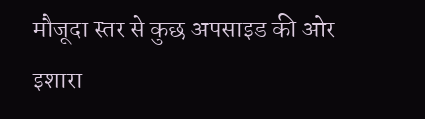मौजूदा स्तर से कुछ अपसाइड की ओर इशारा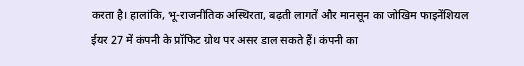करता है। हालांकि, भू-राजनीतिक अस्थिरता, बढ़ती लागतें और मानसून का जोखिम फाइनेंशियल ईयर 27 में कंपनी के प्रॉफिट ग्रोथ पर असर डाल सकते हैं। कंपनी का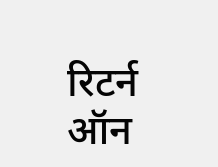रिटर्न ऑन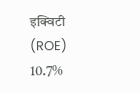इक्विटी (ROE) 10.7%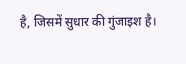है, जिसमें सुधार की गुंजाइश है।